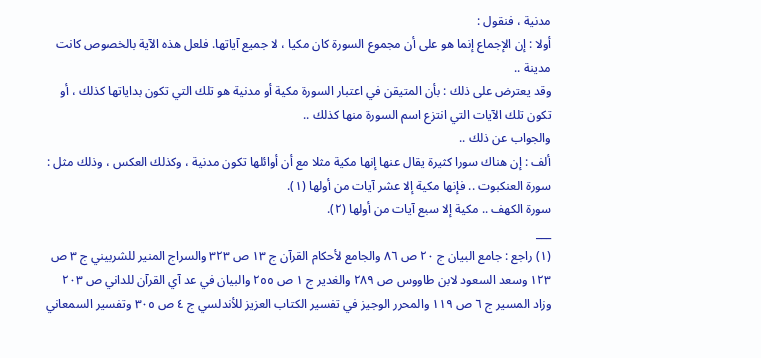مدنية ، فنقول :
أولا : إن الإجماع إنما هو على أن مجموع السورة كان مكيا ، لا جميع آياتها. فلعل هذه الآية بالخصوص كانت مدينة ..
وقد يعترض على ذلك : بأن المتيقن في اعتبار السورة مكية أو مدنية هو تلك التي تكون بداياتها كذلك ، أو تكون تلك الآيات التي انتزع اسم السورة منها كذلك ..
والجواب عن ذلك ..
ألف : إن هناك سورا كثيرة يقال عنها إنها مكية مثلا مع أن أوائلها تكون مدنية ، وكذلك العكس ، وذلك مثل :
سورة العنكبوت .. فإنها مكية إلا عشر آيات من أولها (١).
سورة الكهف .. مكية إلا سبع آيات من أولها (٢).
___
(١) راجع : جامع البيان ج ٢٠ ص ٨٦ والجامع لأحكام القرآن ج ١٣ ص ٣٢٣ والسراج المنير للشربيني ج ٣ ص ١٢٣ وسعد السعود لابن طاووس ص ٢٨٩ والغدير ج ١ ص ٢٥٥ والبيان في عد آي القرآن للداني ص ٢٠٣ وزاد المسير ج ٦ ص ١١٩ والمحرر الوجيز في تفسير الكتاب العزيز للأندلسي ج ٤ ص ٣٠٥ وتفسير السمعاني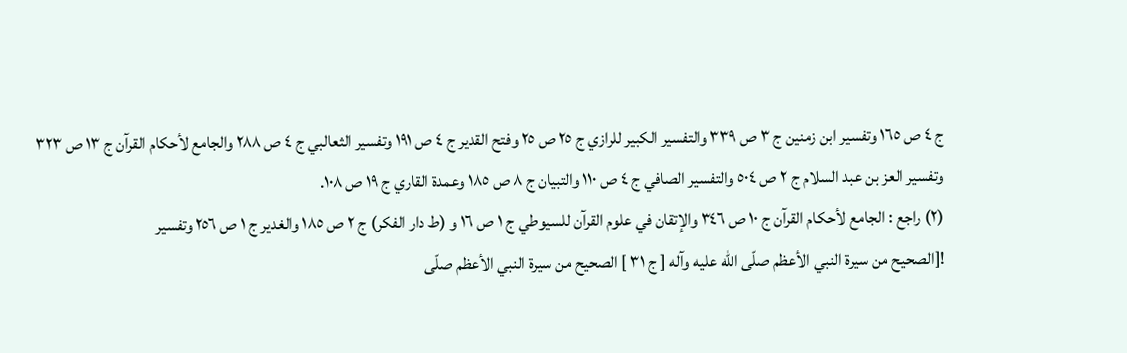ج ٤ ص ١٦٥ وتفسير ابن زمنين ج ٣ ص ٣٣٩ والتفسير الكبير للرازي ج ٢٥ ص ٢٥ وفتح القدير ج ٤ ص ١٩١ وتفسير الثعالبي ج ٤ ص ٢٨٨ والجامع لأحكام القرآن ج ١٣ ص ٣٢٣ وتفسير العز بن عبد السلام ج ٢ ص ٥٠٤ والتفسير الصافي ج ٤ ص ١١٠ والتبيان ج ٨ ص ١٨٥ وعمدة القاري ج ١٩ ص ١٠٨.
(٢) راجع : الجامع لأحكام القرآن ج ١٠ ص ٣٤٦ والإتقان في علوم القرآن للسيوطي ج ١ ص ١٦ و (ط دار الفكر) ج ٢ ص ١٨٥ والغدير ج ١ ص ٢٥٦ وتفسير
![الصحيح من سيرة النبي الأعظم صلّى الله عليه وآله [ ج ٣١ ] الصحيح من سيرة النبي الأعظم صلّى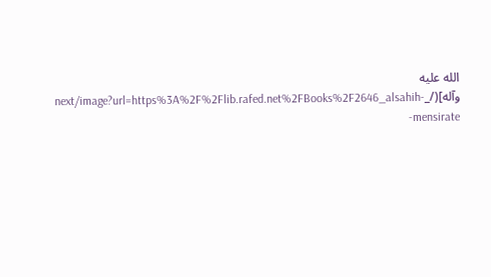الله عليه وآله](/_next/image?url=https%3A%2F%2Flib.rafed.net%2FBooks%2F2646_alsahih-mensirate-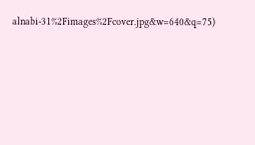alnabi-31%2Fimages%2Fcover.jpg&w=640&q=75)